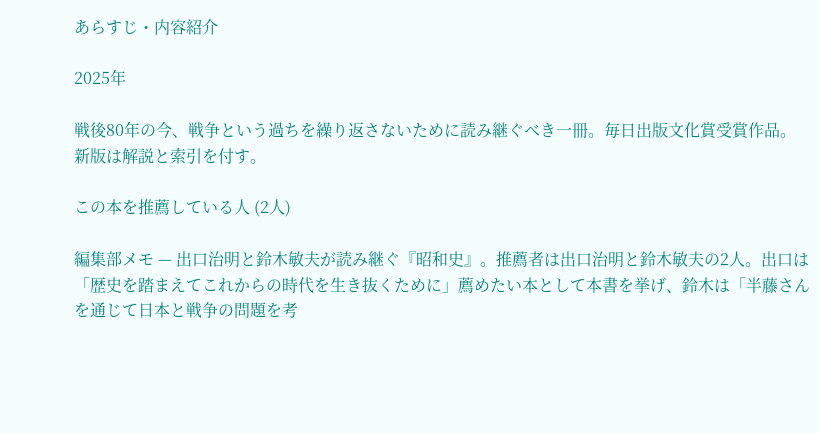あらすじ・内容紹介

2025年

戦後80年の今、戦争という過ちを繰り返さないために読み継ぐべき一冊。毎日出版文化賞受賞作品。新版は解説と索引を付す。

この本を推薦している人 (2人)

編集部メモ — 出口治明と鈴木敏夫が読み継ぐ『昭和史』。推薦者は出口治明と鈴木敏夫の2人。出口は「歴史を踏まえてこれからの時代を生き抜くために」薦めたい本として本書を挙げ、鈴木は「半藤さんを通じて日本と戦争の問題を考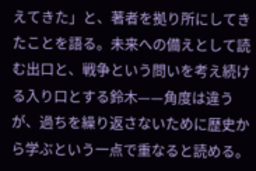えてきた」と、著者を拠り所にしてきたことを語る。未来への備えとして読む出口と、戦争という問いを考え続ける入り口とする鈴木——角度は違うが、過ちを繰り返さないために歴史から学ぶという一点で重なると読める。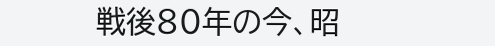戦後80年の今、昭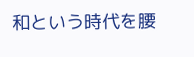和という時代を腰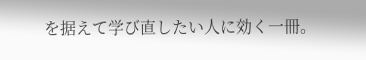を据えて学び直したい人に効く一冊。